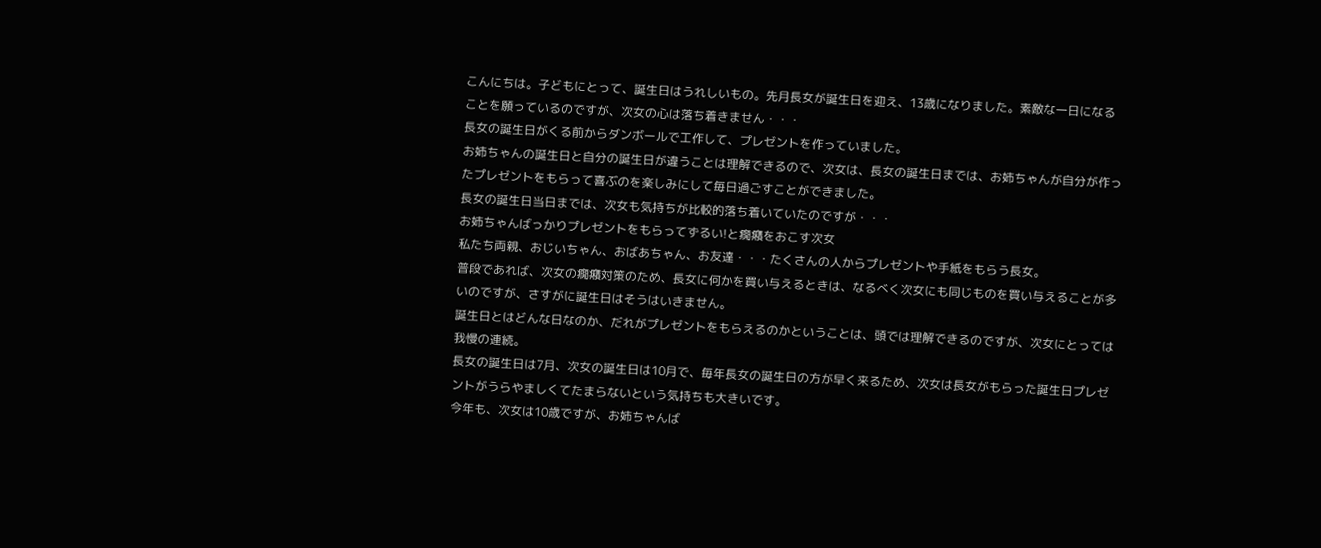こんにちは。子どもにとって、誕生日はうれしいもの。先月長女が誕生日を迎え、13歳になりました。素敵な一日になることを願っているのですが、次女の心は落ち着きません・・・
長女の誕生日がくる前からダンボールで工作して、プレゼントを作っていました。
お姉ちゃんの誕生日と自分の誕生日が違うことは理解できるので、次女は、長女の誕生日までは、お姉ちゃんが自分が作ったプレゼントをもらって喜ぶのを楽しみにして毎日過ごすことができました。
長女の誕生日当日までは、次女も気持ちが比較的落ち着いていたのですが・・・
お姉ちゃんばっかりプレゼントをもらってずるい!と癇癪をおこす次女
私たち両親、おじいちゃん、おばあちゃん、お友達・・・たくさんの人からプレゼントや手紙をもらう長女。
普段であれば、次女の癇癪対策のため、長女に何かを買い与えるときは、なるべく次女にも同じものを買い与えることが多いのですが、さすがに誕生日はそうはいきません。
誕生日とはどんな日なのか、だれがプレゼントをもらえるのかということは、頭では理解できるのですが、次女にとっては我慢の連続。
長女の誕生日は7月、次女の誕生日は10月で、毎年長女の誕生日の方が早く来るため、次女は長女がもらった誕生日プレゼントがうらやましくてたまらないという気持ちも大きいです。
今年も、次女は10歳ですが、お姉ちゃんば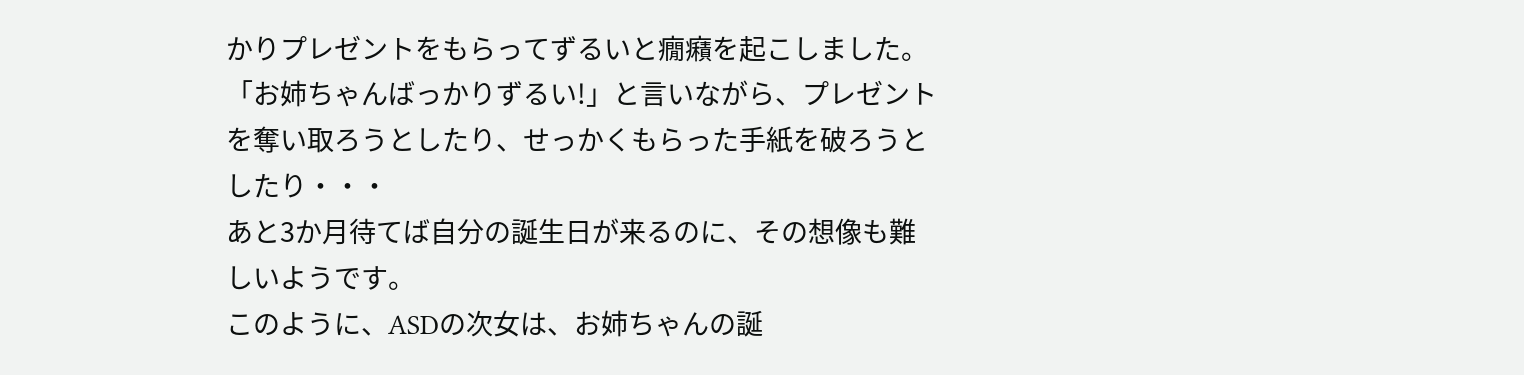かりプレゼントをもらってずるいと癇癪を起こしました。
「お姉ちゃんばっかりずるい!」と言いながら、プレゼントを奪い取ろうとしたり、せっかくもらった手紙を破ろうとしたり・・・
あと3か月待てば自分の誕生日が来るのに、その想像も難しいようです。
このように、ASDの次女は、お姉ちゃんの誕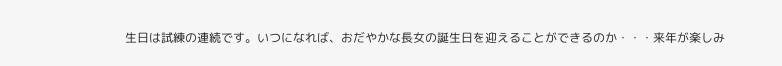生日は試練の連続です。いつになれば、おだやかな長女の誕生日を迎えることができるのか・・・来年が楽しみ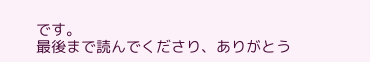です。
最後まで読んでくださり、ありがとう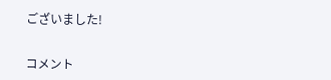ございました!


コメント